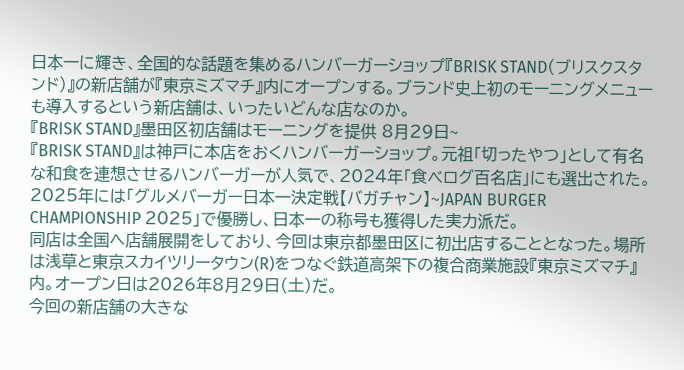日本一に輝き、全国的な話題を集めるハンバーガーショップ『BRISK STAND(ブリスクスタンド)』の新店舗が『東京ミズマチ』内にオープンする。ブランド史上初のモーニングメニューも導入するという新店舗は、いったいどんな店なのか。
『BRISK STAND』墨田区初店舗はモーニングを提供 8月29日~
『BRISK STAND』は神戸に本店をおくハンバーガーショップ。元祖「切ったやつ」として有名な和食を連想させるハンバーガーが人気で、2024年「食べログ百名店」にも選出された。2025年には「グルメバーガー日本一決定戦【バガチャン】~JAPAN BURGER CHAMPIONSHIP 2025」で優勝し、日本一の称号も獲得した実力派だ。
同店は全国へ店舗展開をしており、今回は東京都墨田区に初出店することとなった。場所は浅草と東京スカイツリータウン(R)をつなぐ鉄道高架下の複合商業施設『東京ミズマチ』内。オープン日は2026年8月29日(土)だ。
今回の新店舗の大きな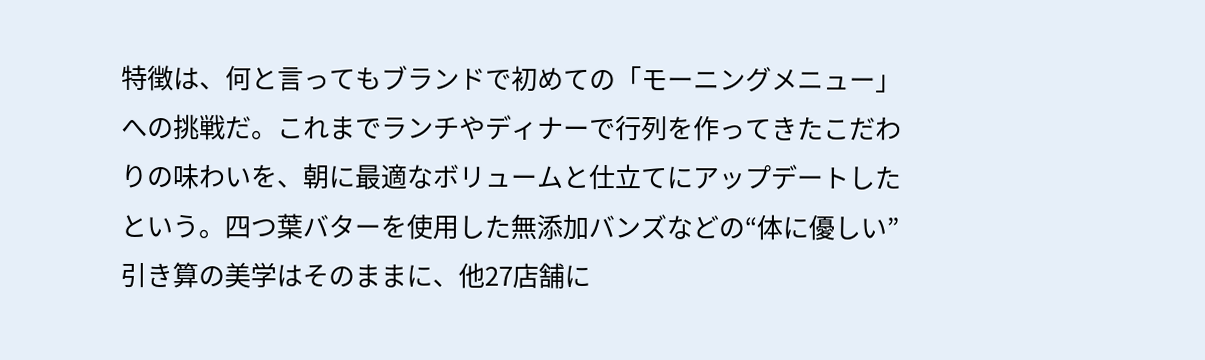特徴は、何と言ってもブランドで初めての「モーニングメニュー」への挑戦だ。これまでランチやディナーで行列を作ってきたこだわりの味わいを、朝に最適なボリュームと仕立てにアップデートしたという。四つ葉バターを使用した無添加バンズなどの“体に優しい”引き算の美学はそのままに、他27店舗に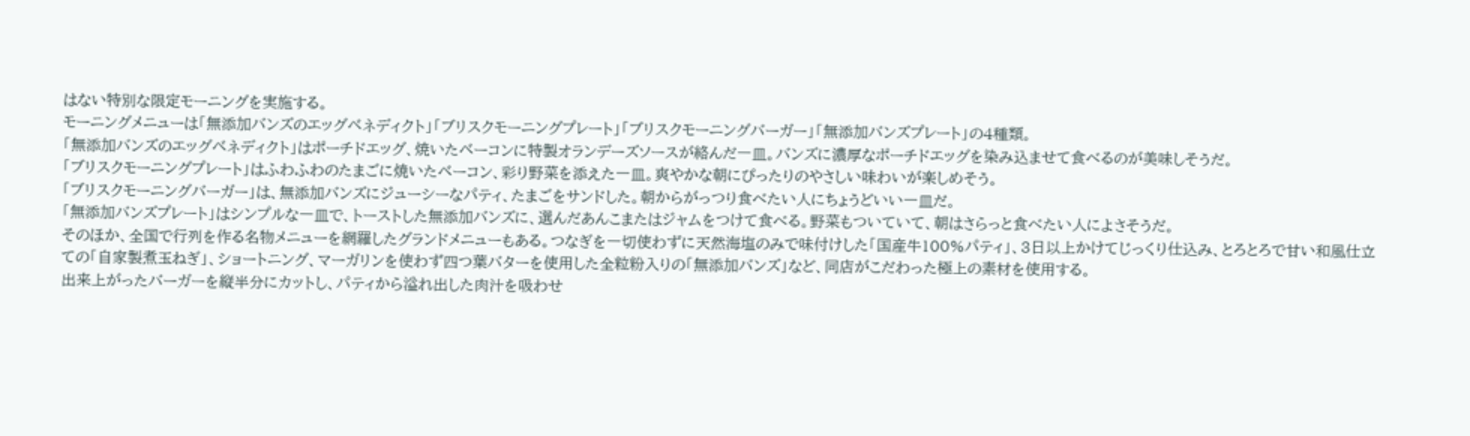はない特別な限定モーニングを実施する。
モーニングメニューは「無添加バンズのエッグベネディクト」「ブリスクモーニングプレート」「ブリスクモーニングバーガー」「無添加バンズプレート」の4種類。
「無添加バンズのエッグベネディクト」はポーチドエッグ、焼いたベーコンに特製オランデーズソースが絡んだ一皿。バンズに濃厚なポーチドエッグを染み込ませて食べるのが美味しそうだ。
「ブリスクモーニングプレート」はふわふわのたまごに焼いたベーコン、彩り野菜を添えた一皿。爽やかな朝にぴったりのやさしい味わいが楽しめそう。
「ブリスクモーニングバーガー」は、無添加バンズにジューシーなパティ、たまごをサンドした。朝からがっつり食べたい人にちょうどいい一皿だ。
「無添加バンズプレート」はシンプルな一皿で、トーストした無添加バンズに、選んだあんこまたはジャムをつけて食べる。野菜もついていて、朝はさらっと食べたい人によさそうだ。
そのほか、全国で行列を作る名物メニューを網羅したグランドメニューもある。つなぎを一切使わずに天然海塩のみで味付けした「国産牛100%パティ」、3日以上かけてじっくり仕込み、とろとろで甘い和風仕立ての「自家製煮玉ねぎ」、ショートニング、マーガリンを使わず四つ葉バターを使用した全粒粉入りの「無添加バンズ」など、同店がこだわった極上の素材を使用する。
出来上がったバーガーを縦半分にカットし、パティから溢れ出した肉汁を吸わせ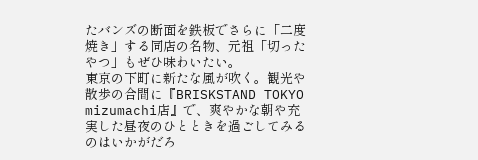たバンズの断面を鉄板でさらに「二度焼き」する同店の名物、元祖「切ったやつ」もぜひ味わいたい。
東京の下町に新たな風が吹く。観光や散歩の合間に『BRISKSTAND TOKYO mizumachi店』で、爽やかな朝や充実した昼夜のひとときを過ごしてみるのはいかがだろ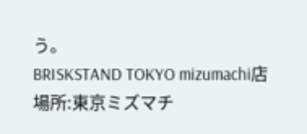う。
BRISKSTAND TOKYO mizumachi店
場所:東京ミズマチ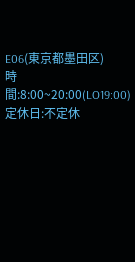E06(東京都墨田区)
時間:8:00~20:00(LO19:00)
定休日:不定休